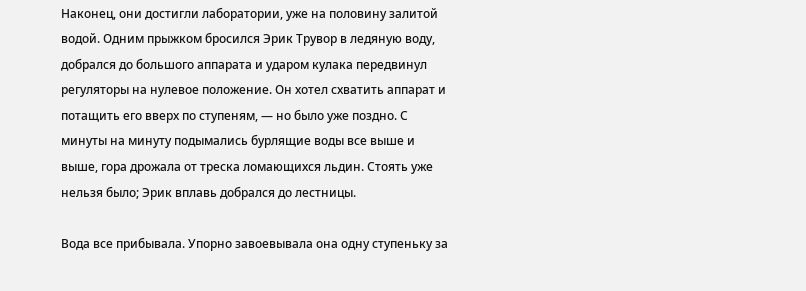Наконец, они достигли лаборатории, уже на половину залитой водой. Одним прыжком бросился Эрик Трувор в ледяную воду, добрался до большого аппарата и ударом кулака передвинул регуляторы на нулевое положение. Он хотел схватить аппарат и потащить его вверх по ступеням, — но было уже поздно. С минуты на минуту подымались бурлящие воды все выше и выше, гора дрожала от треска ломающихся льдин. Стоять уже нельзя было; Эрик вплавь добрался до лестницы.

Вода все прибывала. Упорно завоевывала она одну ступеньку за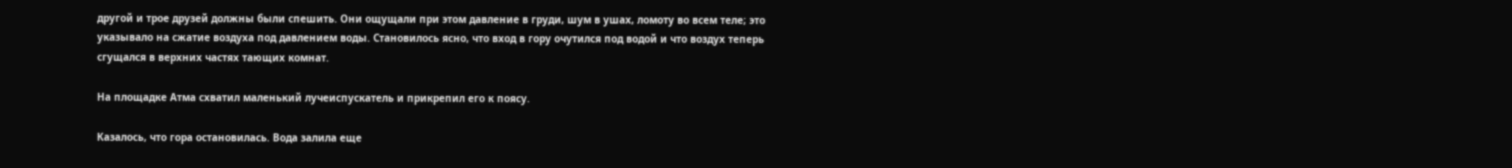другой и трое друзей должны были спешить. Они ощущали при этом давление в груди, шум в ушах, ломоту во всем теле; это указывало на сжатие воздуха под давлением воды. Становилось ясно, что вход в гору очутился под водой и что воздух теперь сгущался в верхних частях тающих комнат.

На площадке Атма схватил маленький лучеиспускатель и прикрепил его к поясу.

Казалось, что гора остановилась. Вода залила еще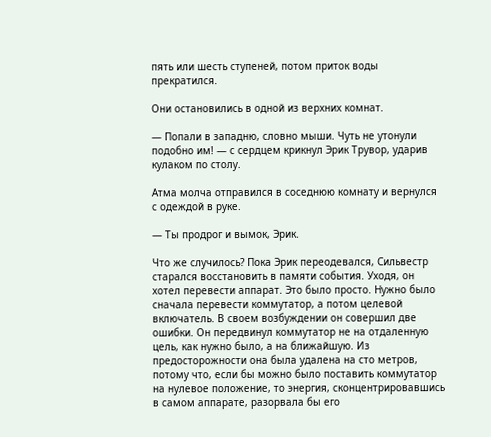пять или шесть ступеней, потом приток воды прекратился.

Они остановились в одной из верхних комнат.

— Попали в западню, словно мыши. Чуть не утонули подобно им! — с сердцем крикнул Эрик Трувор, ударив кулаком по столу.

Атма молча отправился в соседнюю комнату и вернулся с одеждой в руке.

— Ты продрог и вымок, Эрик.

Что же случилось? Пока Эрик переодевался, Сильвестр старался восстановить в памяти события. Уходя, он хотел перевести аппарат. Это было просто. Нужно было сначала перевести коммутатор, а потом целевой включатель. В своем возбуждении он совершил две ошибки. Он передвинул коммутатор не на отдаленную цель, как нужно было, а на ближайшую. Из предосторожности она была удалена на сто метров, потому что, если бы можно было поставить коммутатор на нулевое положение, то энергия, сконцентрировавшись в самом аппарате, разорвала бы его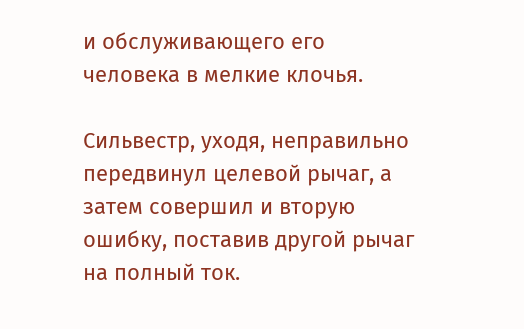и обслуживающего его человека в мелкие клочья.

Сильвестр, уходя, неправильно передвинул целевой рычаг, а затем совершил и вторую ошибку, поставив другой рычаг на полный ток.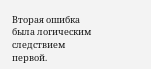Вторая ошибка была логическим следствием первой.